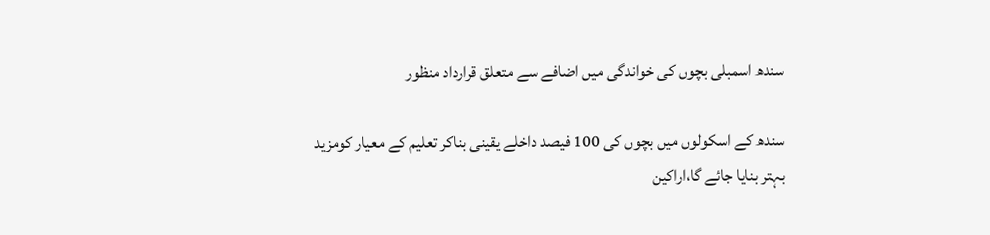سندھ اسمبلی بچوں کی خواندگی میں اضافے سے متعلق قرارداد منظور

سندھ کے اسکولوں میں بچوں کی 100 فیصد داخلے یقینی بناکر تعلیم کے معیار کومزید بہتر بنایا جائے گا،اراکین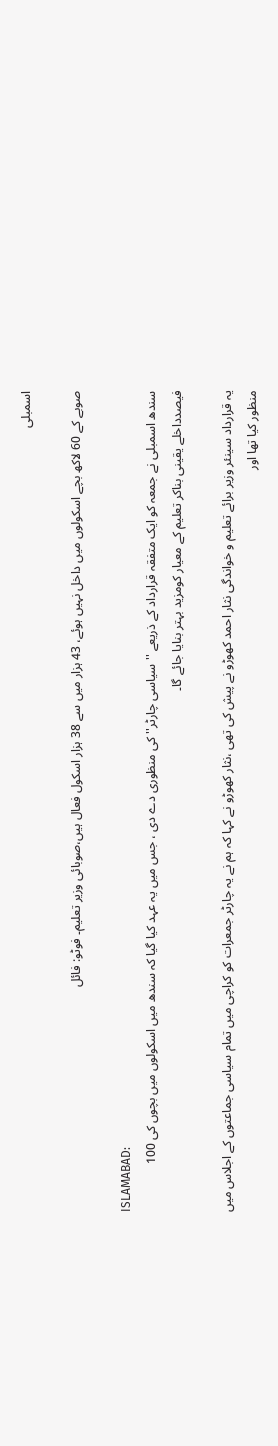اسمبلی

صوبے کے 60 لاکھ بچے اسکولوں میں داخل نہیں ہوئے، 43 ہزار میں سے 38 ہزار اسکول فعال ہیں،صوبائی وزیر تعلیم۔ فوٹو: فائل

ISLAMABAD:
سندھ اسمبلی نے جمعہ کو ایک متفقہ قرارداد کے ذریعے '' سیاسی چارٹر'' کی منظوری دے دی ، جس میں یہ عہد کیا گیا کہ سندھ میں اسکولوں میں بچوں کی 100 فیصدداخلے یقینی بناکر تعلیم کے معیار کومزید بہتر بنایا جائے گا۔

یہ قرارداد سینئر وزیر برائے تعلیم و خواندگی نثار احمد کھوڑو نے پیش کی تھی ،نثار کھوڑو نے کہا کہ ہم نے یہ چارٹر جمعرات کو کراچی میں تمام سیاسی جماعتوں کے اجلاس میں منظور کیا تھا اور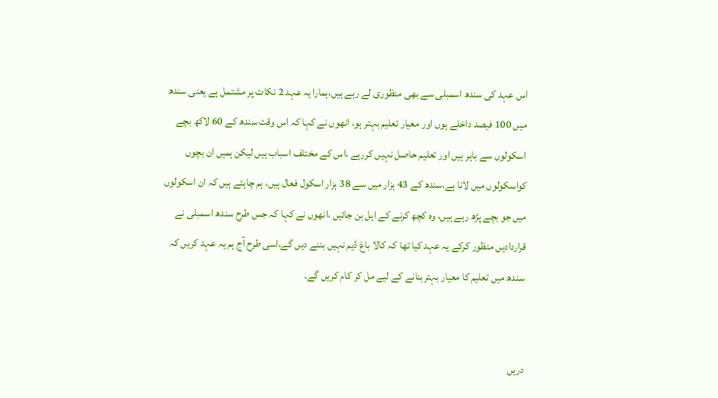اس عہد کی سندھ اسمبلی سے بھی منظوری لے رہے ہیں،ہمارا یہ عہد 2 نکات پر مشتمل ہے یعنی سندھ میں 100 فیصد داخلے ہوں اور معیار تعلیم بہتر ہو، انھوں نے کہا کہ اس وقت سندھ کے 60 لاکھ بچے اسکولوں سے باہر ہیں اور تعلیم حاصل نہیں کررہے ،اس کے مختلف اسباب ہیں لیکن ہمیں ان بچوں کواسکولوں میں لانا ہے،سندھ کے 43 ہزار میں سے 38 ہزار اسکول فعال ہیں، ہم چاہتے ہیں کہ ان اسکولوں میں جو بچے پڑھ رہے ہیں، وہ کچھ کرنے کے اہل بن جائیں ،انھوں نے کہا کہ جس طرح سندھ اسمبلی نے قراردادیں منظور کرکے یہ عہد کیا تھا کہ کالا باغ ڈیم نہیں بننے دیں گے،اسی طرح آج ہم یہ عہد کریں کہ سندھ میں تعلیم کا معیار بہتربنانے کے لیے مل کر کام کریں گے۔


دریں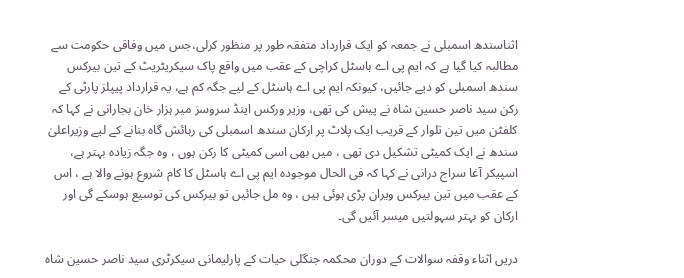اثناسندھ اسمبلی نے جمعہ کو ایک قرارداد متفقہ طور پر منظور کرلی،جس میں وفاقی حکومت سے مطالبہ کیا گیا ہے کہ ایم پی اے ہاسٹل کراچی کے عقب میں واقع پاک سیکریٹریٹ کے تین بیرکس سندھ اسمبلی کو دیے جائیں، کیونکہ ایم پی اے ہاسٹل کے لیے جگہ کم ہے، یہ قرارداد پیپلز پارٹی کے رکن سید ناصر حسین شاہ نے پیش کی تھی، وزیر ورکس اینڈ سروسز میر ہزار خان بجارانی نے کہا کہ کلفٹن میں تین تلوار کے قریب ایک پلاٹ پر ارکان سندھ اسمبلی کی رہائش گاہ بنانے کے لیے وزیراعلیٰ سندھ نے ایک کمیٹی تشکیل دی تھی ، میں بھی اسی کمیٹی کا رکن ہوں ، وہ جگہ زیادہ بہتر ہے، اسپیکر آغا سراج درانی نے کہا کہ فی الحال موجودہ ایم پی اے ہاسٹل کا کام شروع ہونے والا ہے ، اس کے عقب میں تین بیرکس ویران پڑی ہوئی ہیں ، وہ مل جائیں تو بیرکس کی توسیع ہوسکے گی اور ارکان کو بہتر سہولتیں میسر آئیں گی۔

دریں اثناء وقفہ سوالات کے دوران محکمہ جنگلی حیات کے پارلیمانی سیکرٹری سید ناصر حسین شاہ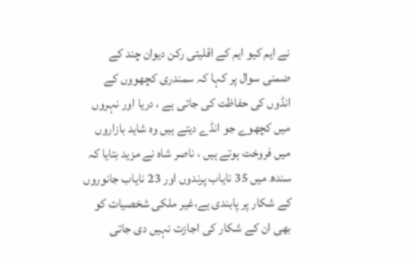نے ایم کیو ایم کے اقلیتی رکن دیوان چند کے ضمنی سوال پر کہا کہ سمندری کچھووں کے انڈوں کی حفاظت کی جاتی ہے ، دریا اور نہروں میں کچھوے جو انڈے دیتے ہیں وہ شاید بازاروں میں فروخت ہوتے ہیں ، ناصر شاہ نے مزید بتایا کہ سندھ میں 35 نایاب پرندوں اور 23 نایاب جانوروں کے شکار پر پابندی ہے،غیر ملکی شخصیات کو بھی ان کے شکار کی اجازت نہیں دی جاتی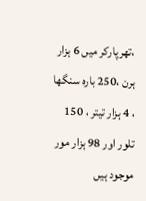،تھرپارکر میں 6 ہزار ہرن ،250 بارہ سنگھا ، 4 ہزار تیتر ، 150 تلور اور 98 ہزار مور موجود ہیں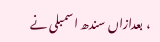، بعدازاں سندھ اسمبلی نے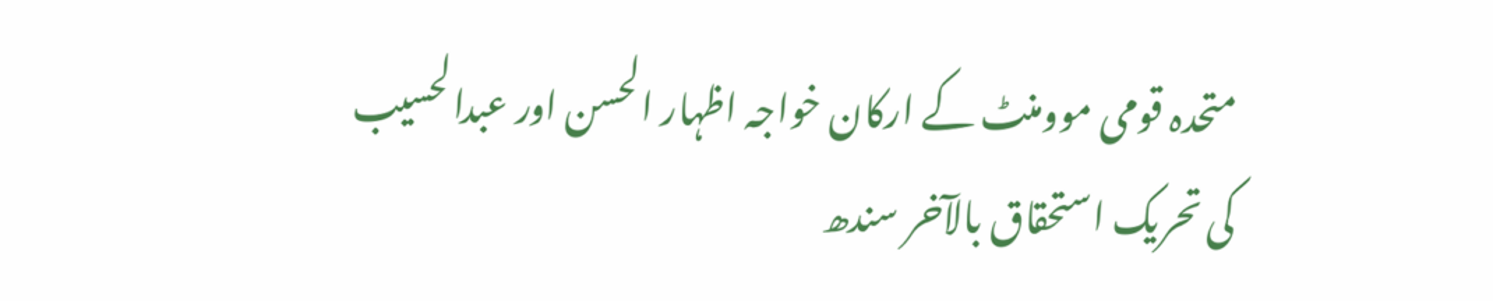متحدہ قومی موومنٹ کے ارکان خواجہ اظہار الحسن اور عبدالحسیب کی تحریک استحقاق بالآخر سندھ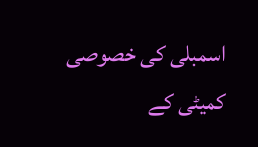اسمبلی کی خصوصی کمیٹی کے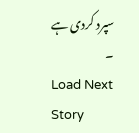سپرد کردی ہے ۔
Load Next Story